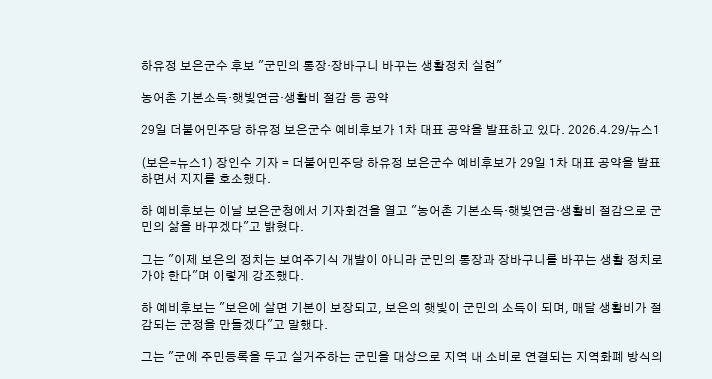하유정 보은군수 후보 "군민의 통장·장바구니 바꾸는 생활정치 실현"

농어촌 기본소득·햇빛연금·생활비 절감 등 공약

29일 더불어민주당 하유정 보은군수 예비후보가 1차 대표 공약을 발표하고 있다. 2026.4.29/뉴스1

(보은=뉴스1) 장인수 기자 = 더불어민주당 하유정 보은군수 예비후보가 29일 1차 대표 공약을 발표하면서 지지를 호소했다.

하 예비후보는 이날 보은군청에서 기자회견을 열고 "농어촌 기본소득·햇빛연금·생활비 절감으로 군민의 삶을 바꾸겠다"고 밝혔다.

그는 "이제 보은의 정치는 보여주기식 개발이 아니라 군민의 통장과 장바구니를 바꾸는 생활 정치로 가야 한다"며 이렇게 강조했다.

하 예비후보는 "보은에 살면 기본이 보장되고, 보은의 햇빛이 군민의 소득이 되며, 매달 생활비가 절감되는 군정을 만들겠다"고 말했다.

그는 "군에 주민등록을 두고 실거주하는 군민을 대상으로 지역 내 소비로 연결되는 지역화폐 방식의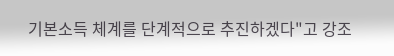기본소득 체계를 단계적으로 추진하겠다"고 강조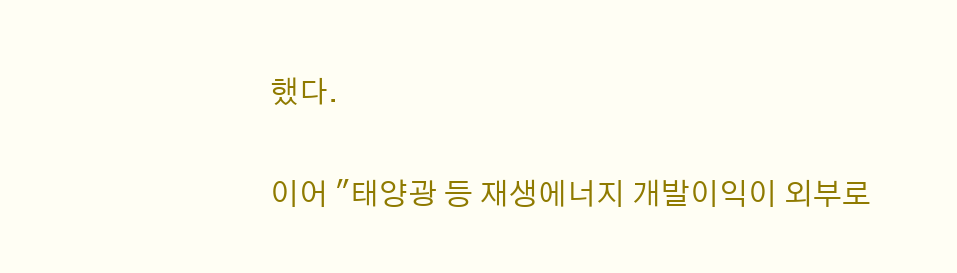했다.

이어 "태양광 등 재생에너지 개발이익이 외부로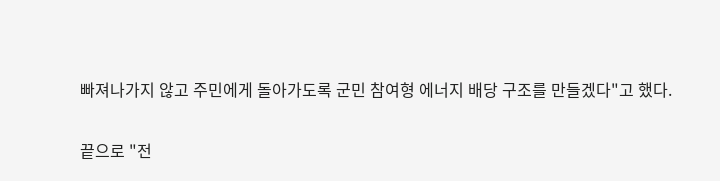빠져나가지 않고 주민에게 돌아가도록 군민 참여형 에너지 배당 구조를 만들겠다"고 했다.

끝으로 "전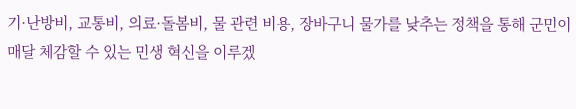기·난방비, 교통비, 의료·돌봄비, 물 관련 비용, 장바구니 물가를 낮추는 정책을 통해 군민이 매달 체감할 수 있는 민생 혁신을 이루겠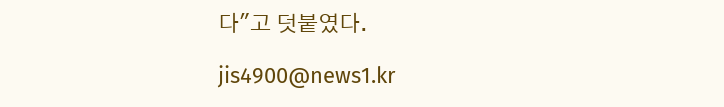다"고 덧붙였다.

jis4900@news1.kr